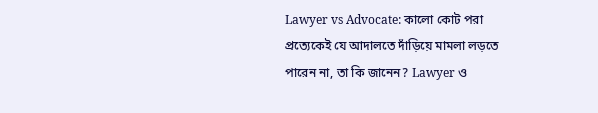Lawyer vs Advocate: কালো কোট পরা প্রত্যেকেই যে আদালতে দাঁড়িয়ে মামলা লড়তে পারেন না, তা কি জানেন? Lawyer ও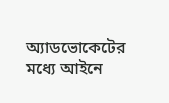অ্যাডভোকেটের মধ্যে আইনে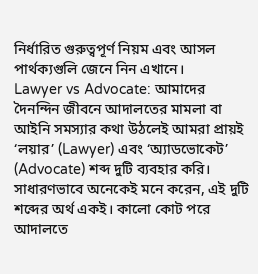নির্ধারিত গুরুত্বপূর্ণ নিয়ম এবং আসল পার্থক্যগুলি জেনে নিন এখানে।
Lawyer vs Advocate: আমাদের দৈনন্দিন জীবনে আদালতের মামলা বা আইনি সমস্যার কথা উঠলেই আমরা প্রায়ই ‘লয়ার’ (Lawyer) এবং ‘অ্যাডভোকেট’ (Advocate) শব্দ দুটি ব্যবহার করি। সাধারণভাবে অনেকেই মনে করেন, এই দুটি শব্দের অর্থ একই। কালো কোট পরে আদালতে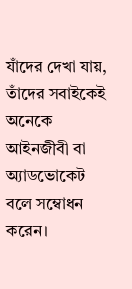যাঁদের দেখা যায়, তাঁদের সবাইকেই অনেকে আইনজীবী বা অ্যাডভোকেট বলে সম্বোধন করেন।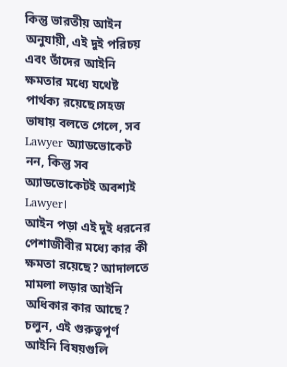কিন্তু ভারতীয় আইন অনুযায়ী, এই দুই পরিচয় এবং তাঁদের আইনি ক্ষমতার মধ্যে যথেষ্ট পার্থক্য রয়েছে।সহজ ভাষায় বলতে গেলে, সব Lawyer অ্যাডভোকেট নন, কিন্তু সব অ্যাডভোকেটই অবশ্যই Lawyer।
আইন পড়া এই দুই ধরনের পেশাজীবীর মধ্যে কার কী ক্ষমতা রয়েছে? আদালতে মামলা লড়ার আইনি অধিকার কার আছে? চলুন, এই গুরুত্বপূর্ণ আইনি বিষয়গুলি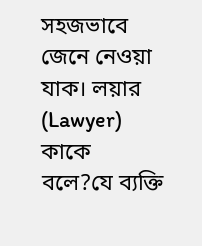সহজভাবে জেনে নেওয়া যাক। লয়ার (Lawyer) কাকে বলে?যে ব্যক্তি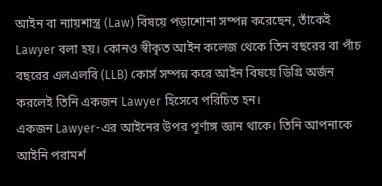আইন বা ন্যায়শাস্ত্র (Law) বিষয়ে পড়াশোনা সম্পন্ন করেছেন, তাঁকেই Lawyer বলা হয়। কোনও স্বীকৃত আইন কলেজ থেকে তিন বছরের বা পাঁচ বছরের এলএলবি (LLB) কোর্স সম্পন্ন করে আইন বিষয়ে ডিগ্রি অর্জন করলেই তিনি একজন Lawyer হিসেবে পরিচিত হন।
একজন Lawyer-এর আইনের উপর পূর্ণাঙ্গ জ্ঞান থাকে। তিনি আপনাকে আইনি পরামর্শ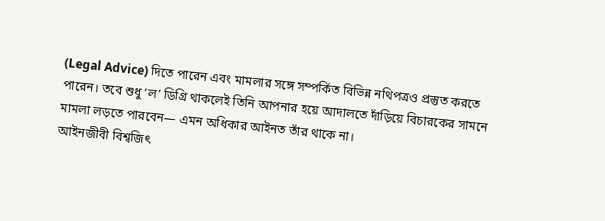(Legal Advice) দিতে পারেন এবং মামলার সঙ্গে সম্পর্কিত বিভিন্ন নথিপত্রও প্রস্তুত করতে পারেন। তবে শুধু ‘ল’ ডিগ্রি থাকলেই তিনি আপনার হয়ে আদালতে দাঁড়িয়ে বিচারকের সামনে মামলা লড়তে পারবেন— এমন অধিকার আইনত তাঁর থাকে না।
আইনজীবী বিশ্বজিৎ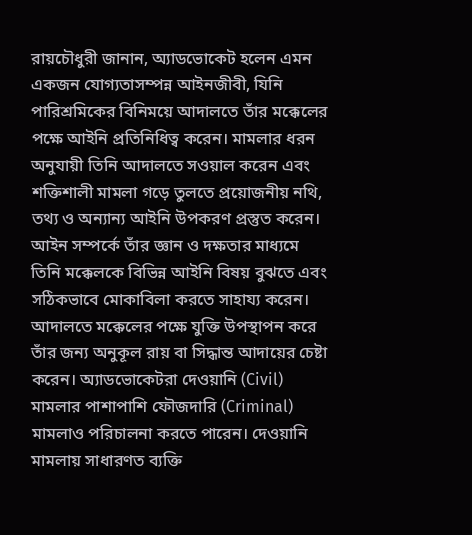রায়চৌধুরী জানান, অ্যাডভোকেট হলেন এমন একজন যোগ্যতাসম্পন্ন আইনজীবী, যিনি পারিশ্রমিকের বিনিময়ে আদালতে তাঁর মক্কেলের পক্ষে আইনি প্রতিনিধিত্ব করেন। মামলার ধরন অনুযায়ী তিনি আদালতে সওয়াল করেন এবং শক্তিশালী মামলা গড়ে তুলতে প্রয়োজনীয় নথি, তথ্য ও অন্যান্য আইনি উপকরণ প্রস্তুত করেন। আইন সম্পর্কে তাঁর জ্ঞান ও দক্ষতার মাধ্যমে তিনি মক্কেলকে বিভিন্ন আইনি বিষয় বুঝতে এবং সঠিকভাবে মোকাবিলা করতে সাহায্য করেন। আদালতে মক্কেলের পক্ষে যুক্তি উপস্থাপন করে তাঁর জন্য অনুকূল রায় বা সিদ্ধান্ত আদায়ের চেষ্টা করেন। অ্যাডভোকেটরা দেওয়ানি (Civil) মামলার পাশাপাশি ফৌজদারি (Criminal) মামলাও পরিচালনা করতে পারেন। দেওয়ানি মামলায় সাধারণত ব্যক্তি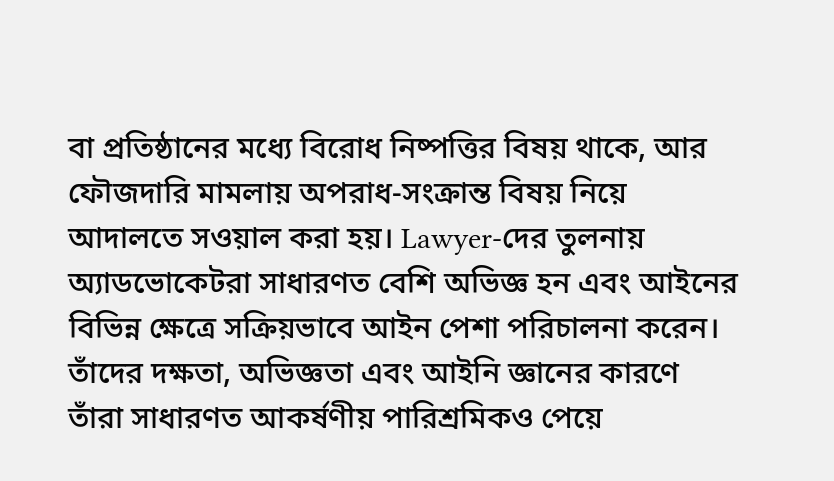বা প্রতিষ্ঠানের মধ্যে বিরোধ নিষ্পত্তির বিষয় থাকে, আর ফৌজদারি মামলায় অপরাধ-সংক্রান্ত বিষয় নিয়ে আদালতে সওয়াল করা হয়। Lawyer-দের তুলনায় অ্যাডভোকেটরা সাধারণত বেশি অভিজ্ঞ হন এবং আইনের বিভিন্ন ক্ষেত্রে সক্রিয়ভাবে আইন পেশা পরিচালনা করেন। তাঁদের দক্ষতা, অভিজ্ঞতা এবং আইনি জ্ঞানের কারণে তাঁরা সাধারণত আকর্ষণীয় পারিশ্রমিকও পেয়ে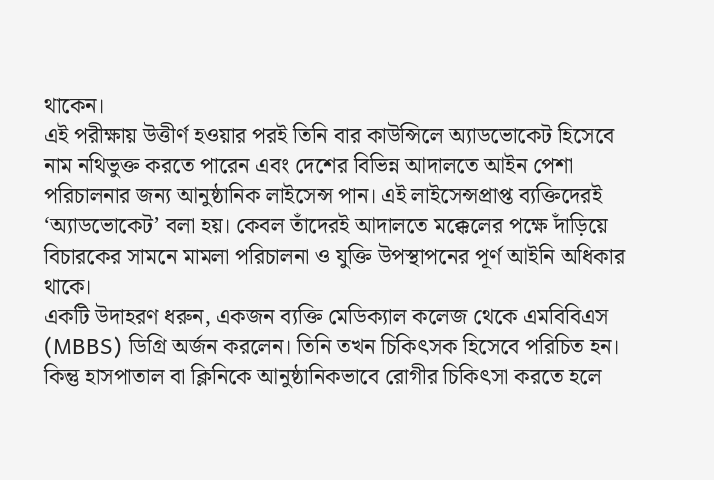থাকেন।
এই পরীক্ষায় উত্তীর্ণ হওয়ার পরই তিনি বার কাউন্সিলে অ্যাডভোকেট হিসেবে নাম নথিভুক্ত করতে পারেন এবং দেশের বিভিন্ন আদালতে আইন পেশা পরিচালনার জন্য আনুষ্ঠানিক লাইসেন্স পান। এই লাইসেন্সপ্রাপ্ত ব্যক্তিদেরই ‘অ্যাডভোকেট’ বলা হয়। কেবল তাঁদেরই আদালতে মক্কেলের পক্ষে দাঁড়িয়ে বিচারকের সামনে মামলা পরিচালনা ও যুক্তি উপস্থাপনের পূর্ণ আইনি অধিকার থাকে।
একটি উদাহরণ ধরুন, একজন ব্যক্তি মেডিক্যাল কলেজ থেকে এমবিবিএস (MBBS) ডিগ্রি অর্জন করলেন। তিনি তখন চিকিৎসক হিসেবে পরিচিত হন। কিন্তু হাসপাতাল বা ক্লিনিকে আনুষ্ঠানিকভাবে রোগীর চিকিৎসা করতে হলে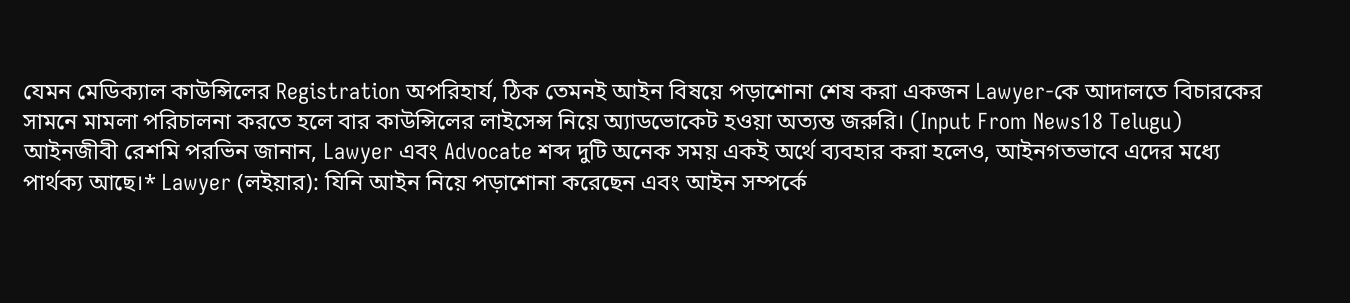যেমন মেডিক্যাল কাউন্সিলের Registration অপরিহার্য, ঠিক তেমনই আইন বিষয়ে পড়াশোনা শেষ করা একজন Lawyer-কে আদালতে বিচারকের সামনে মামলা পরিচালনা করতে হলে বার কাউন্সিলের লাইসেন্স নিয়ে অ্যাডভোকেট হওয়া অত্যন্ত জরুরি। (Input From News18 Telugu)
আইনজীবী রেশমি পরভিন জানান, Lawyer এবং Advocate শব্দ দুটি অনেক সময় একই অর্থে ব্যবহার করা হলেও, আইনগতভাবে এদের মধ্যে পার্থক্য আছে।* Lawyer (লইয়ার): যিনি আইন নিয়ে পড়াশোনা করেছেন এবং আইন সম্পর্কে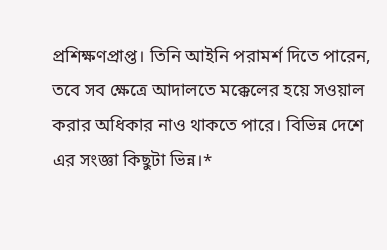প্রশিক্ষণপ্রাপ্ত। তিনি আইনি পরামর্শ দিতে পারেন, তবে সব ক্ষেত্রে আদালতে মক্কেলের হয়ে সওয়াল করার অধিকার নাও থাকতে পারে। বিভিন্ন দেশে এর সংজ্ঞা কিছুটা ভিন্ন।*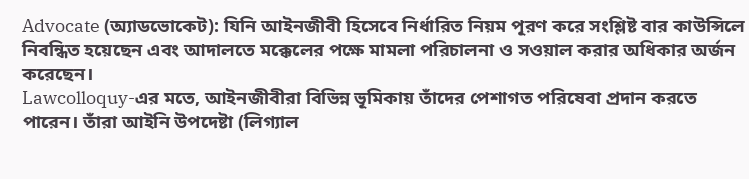Advocate (অ্যাডভোকেট): যিনি আইনজীবী হিসেবে নির্ধারিত নিয়ম পূরণ করে সংশ্লিষ্ট বার কাউন্সিলে নিবন্ধিত হয়েছেন এবং আদালতে মক্কেলের পক্ষে মামলা পরিচালনা ও সওয়াল করার অধিকার অর্জন করেছেন।
Lawcolloquy-এর মতে, আইনজীবীরা বিভিন্ন ভূমিকায় তাঁদের পেশাগত পরিষেবা প্রদান করতে পারেন। তাঁরা আইনি উপদেষ্টা (লিগ্যাল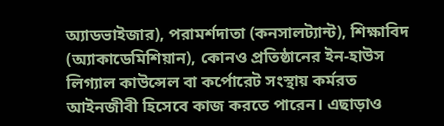অ্যাডভাইজার), পরামর্শদাতা (কনসালট্যান্ট), শিক্ষাবিদ (অ্যাকাডেমিশিয়ান), কোনও প্রতিষ্ঠানের ইন-হাউস লিগ্যাল কাউন্সেল বা কর্পোরেট সংস্থায় কর্মরত আইনজীবী হিসেবে কাজ করতে পারেন। এছাড়াও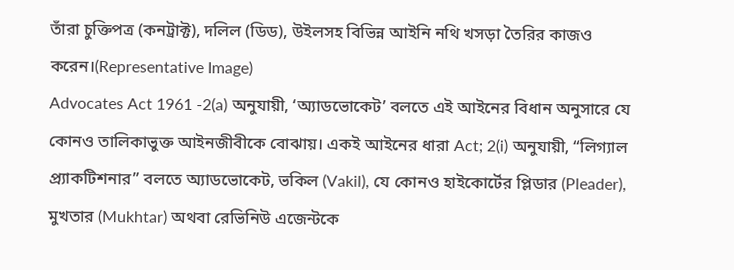তাঁরা চুক্তিপত্র (কনট্রাক্ট), দলিল (ডিড), উইলসহ বিভিন্ন আইনি নথি খসড়া তৈরির কাজও করেন।(Representative Image)
Advocates Act 1961 -2(a) অনুযায়ী, ‘অ্যাডভোকেট’ বলতে এই আইনের বিধান অনুসারে যে কোনও তালিকাভুক্ত আইনজীবীকে বোঝায়। একই আইনের ধারা Act; 2(i) অনুযায়ী, “লিগ্যাল প্র্যাকটিশনার” বলতে অ্যাডভোকেট, ভকিল (Vakil), যে কোনও হাইকোর্টের প্লিডার (Pleader), মুখতার (Mukhtar) অথবা রেভিনিউ এজেন্টকে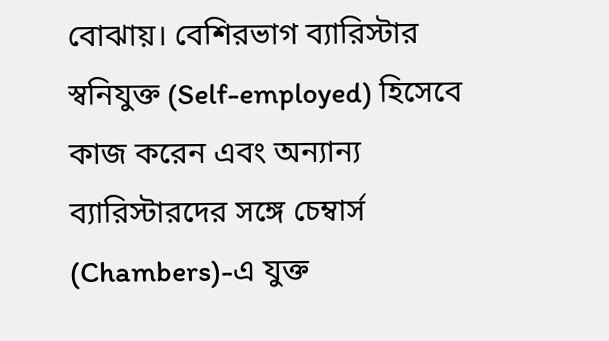বোঝায়। বেশিরভাগ ব্যারিস্টার স্বনিযুক্ত (Self-employed) হিসেবে কাজ করেন এবং অন্যান্য ব্যারিস্টারদের সঙ্গে চেম্বার্স (Chambers)-এ যুক্ত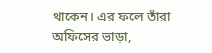থাকেন। এর ফলে তাঁরা অফিসের ভাড়া,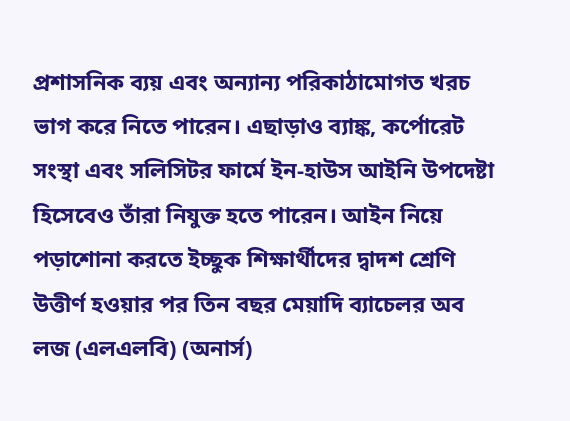প্রশাসনিক ব্যয় এবং অন্যান্য পরিকাঠামোগত খরচ ভাগ করে নিতে পারেন। এছাড়াও ব্যাঙ্ক, কর্পোরেট সংস্থা এবং সলিসিটর ফার্মে ইন-হাউস আইনি উপদেষ্টা হিসেবেও তাঁরা নিযুক্ত হতে পারেন। আইন নিয়ে পড়াশোনা করতে ইচ্ছুক শিক্ষার্থীদের দ্বাদশ শ্রেণি উত্তীর্ণ হওয়ার পর তিন বছর মেয়াদি ব্যাচেলর অব লজ (এলএলবি) (অনার্স)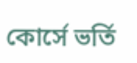কোর্সে ভর্তি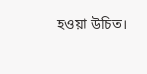হওয়া উচিত।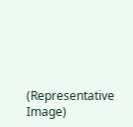(Representative Image)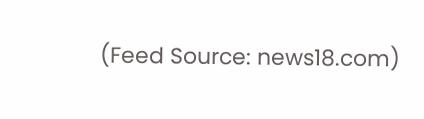(Feed Source: news18.com)